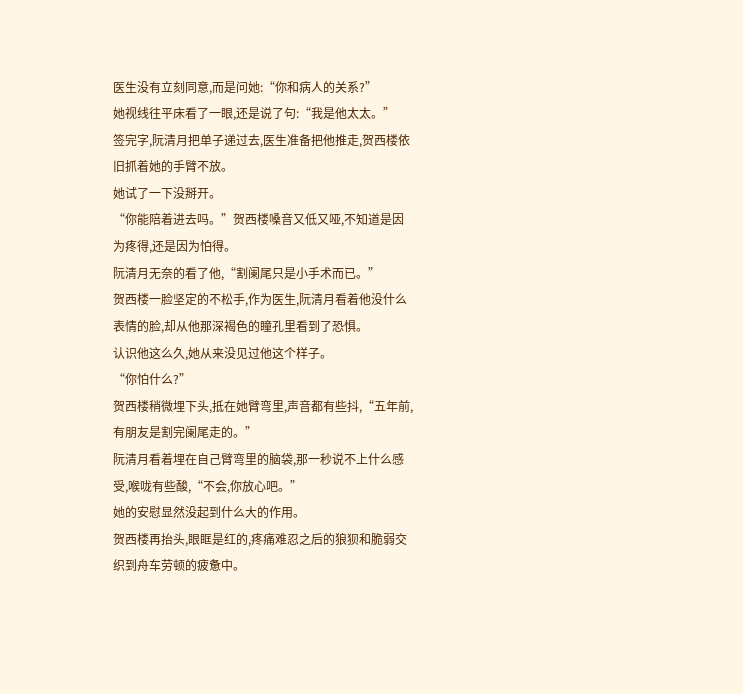医生没有立刻同意,而是问她:“你和病人的关系?”
她视线往平床看了一眼,还是说了句:“我是他太太。”
签完字,阮清月把单子递过去,医生准备把他推走,贺西楼依旧抓着她的手臂不放。
她试了一下没掰开。
“你能陪着进去吗。”贺西楼嗓音又低又哑,不知道是因为疼得,还是因为怕得。
阮清月无奈的看了他,“割阑尾只是小手术而已。”
贺西楼一脸坚定的不松手,作为医生,阮清月看着他没什么表情的脸,却从他那深褐色的瞳孔里看到了恐惧。
认识他这么久,她从来没见过他这个样子。
“你怕什么?”
贺西楼稍微埋下头,抵在她臂弯里,声音都有些抖,“五年前,有朋友是割完阑尾走的。”
阮清月看着埋在自己臂弯里的脑袋,那一秒说不上什么感受,喉咙有些酸,“不会,你放心吧。”
她的安慰显然没起到什么大的作用。
贺西楼再抬头,眼眶是红的,疼痛难忍之后的狼狈和脆弱交织到舟车劳顿的疲惫中。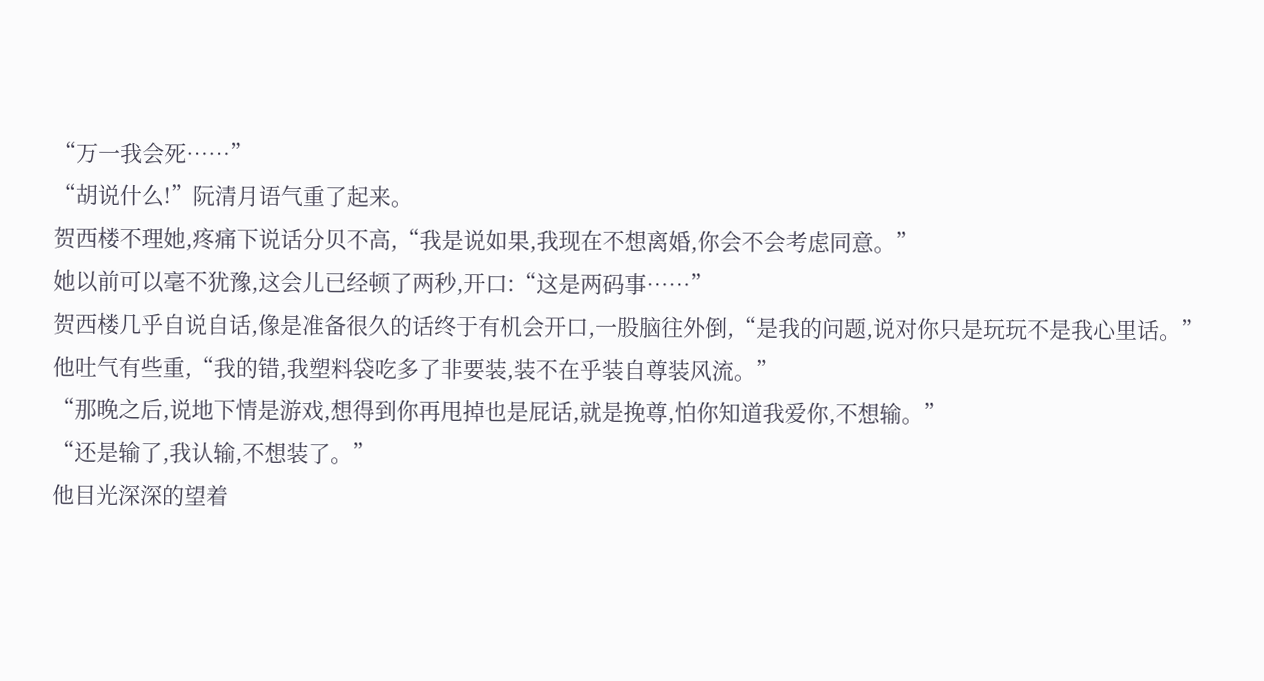“万一我会死……”
“胡说什么!”阮清月语气重了起来。
贺西楼不理她,疼痛下说话分贝不高,“我是说如果,我现在不想离婚,你会不会考虑同意。”
她以前可以毫不犹豫,这会儿已经顿了两秒,开口:“这是两码事……”
贺西楼几乎自说自话,像是准备很久的话终于有机会开口,一股脑往外倒,“是我的问题,说对你只是玩玩不是我心里话。”
他吐气有些重,“我的错,我塑料袋吃多了非要装,装不在乎装自尊装风流。”
“那晚之后,说地下情是游戏,想得到你再甩掉也是屁话,就是挽尊,怕你知道我爱你,不想输。”
“还是输了,我认输,不想装了。”
他目光深深的望着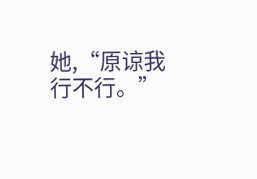她,“原谅我行不行。”